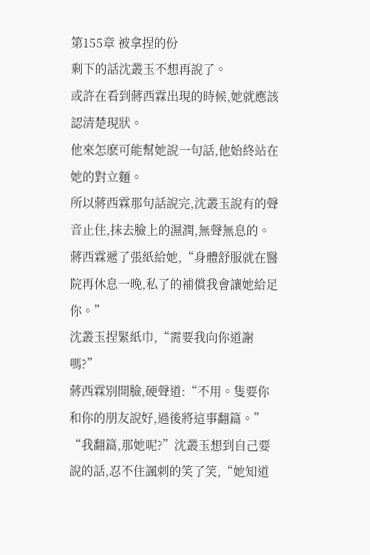第155章 被拿捏的份
剩下的話沈叢玉不想再說了。
或許在看到蔣西霖出現的時候,她就應該認清楚現狀。
他來怎麽可能幫她說一句話,他始終站在她的對立麵。
所以蔣西霖那句話說完,沈叢玉說有的聲音止住,抹去臉上的濕潤,無聲無息的。
蔣西霖遞了張紙給她,“身體舒服就在醫院再休息一晚,私了的補償我會讓她給足你。”
沈叢玉捏緊紙巾,“需要我向你道謝嗎?”
蔣西霖別開臉,硬聲道:“不用。隻要你和你的朋友說好,過後將這事翻篇。”
“我翻篇,那她呢?”沈叢玉想到自己要說的話,忍不住諷刺的笑了笑,“她知道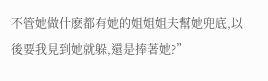不管她做什麽都有她的姐姐姐夫幫她兜底,以後要我見到她就躲,還是捧著她?”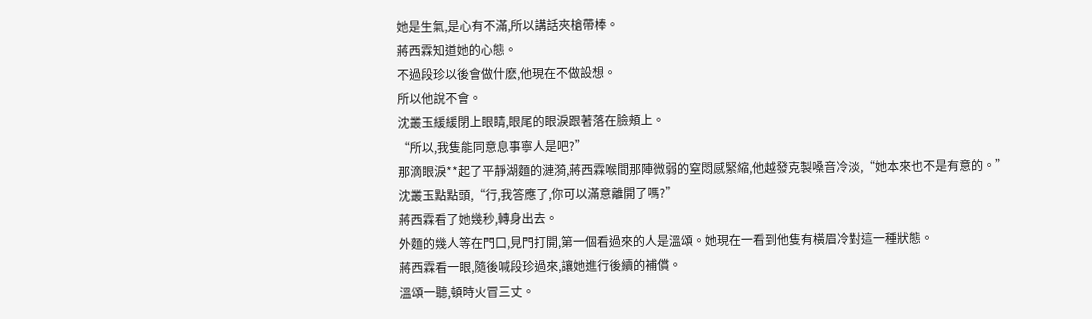她是生氣,是心有不滿,所以講話夾槍帶棒。
蔣西霖知道她的心態。
不過段珍以後會做什麽,他現在不做設想。
所以他說不會。
沈叢玉緩緩閉上眼睛,眼尾的眼淚跟著落在臉頰上。
“所以,我隻能同意息事寧人是吧?”
那滴眼淚**起了平靜湖麵的漣漪,蔣西霖喉間那陣微弱的窒悶感緊縮,他越發克製嗓音冷淡,“她本來也不是有意的。”
沈叢玉點點頭,“行,我答應了,你可以滿意離開了嗎?”
蔣西霖看了她幾秒,轉身出去。
外麵的幾人等在門口,見門打開,第一個看過來的人是溫頌。她現在一看到他隻有橫眉冷對這一種狀態。
蔣西霖看一眼,隨後喊段珍過來,讓她進行後續的補償。
溫頌一聽,頓時火冒三丈。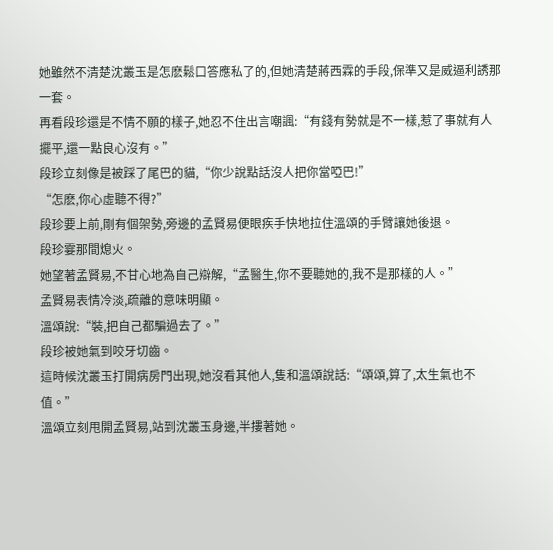她雖然不清楚沈叢玉是怎麽鬆口答應私了的,但她清楚蔣西霖的手段,保準又是威逼利誘那一套。
再看段珍還是不情不願的樣子,她忍不住出言嘲諷:“有錢有勢就是不一樣,惹了事就有人擺平,還一點良心沒有。”
段珍立刻像是被踩了尾巴的貓,“你少說點話沒人把你當啞巴!”
“怎麽,你心虛聽不得?”
段珍要上前,剛有個架勢,旁邊的孟賢易便眼疾手快地拉住溫頌的手臂讓她後退。
段珍霎那間熄火。
她望著孟賢易,不甘心地為自己辯解,“孟醫生,你不要聽她的,我不是那樣的人。”
孟賢易表情冷淡,疏離的意味明顯。
溫頌說:“裝,把自己都騙過去了。”
段珍被她氣到咬牙切齒。
這時候沈叢玉打開病房門出現,她沒看其他人,隻和溫頌說話:“頌頌,算了,太生氣也不值。”
溫頌立刻甩開孟賢易,站到沈叢玉身邊,半摟著她。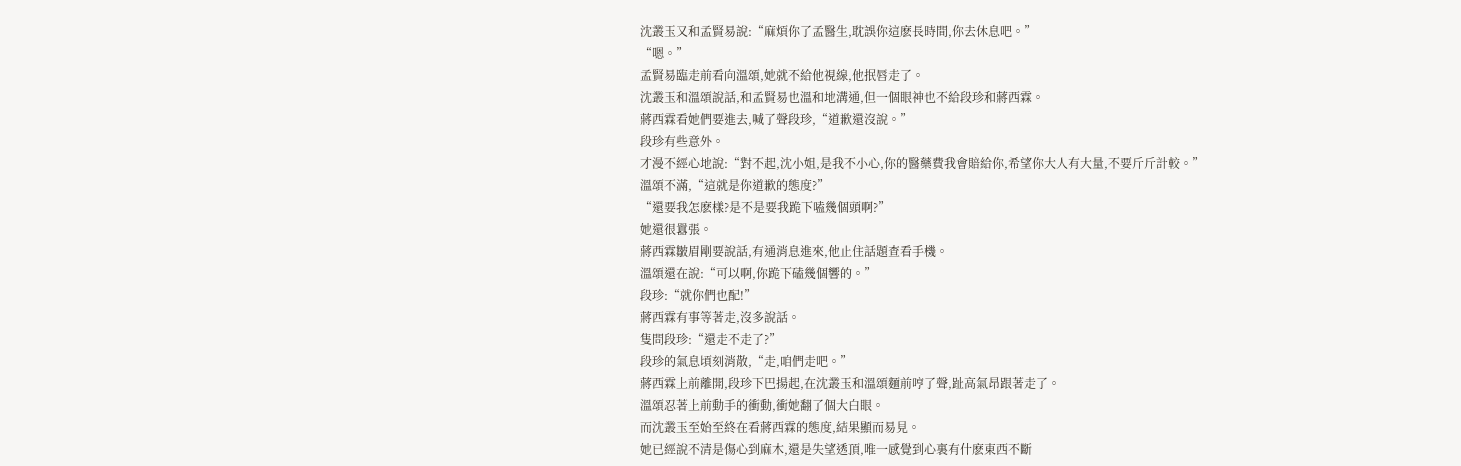沈叢玉又和孟賢易說:“麻煩你了孟醫生,耽誤你這麽長時間,你去休息吧。”
“嗯。”
孟賢易臨走前看向溫頌,她就不給他視線,他抿唇走了。
沈叢玉和溫頌說話,和孟賢易也溫和地溝通,但一個眼神也不給段珍和蔣西霖。
蔣西霖看她們要進去,喊了聲段珍,“道歉還沒說。”
段珍有些意外。
才漫不經心地說:“對不起,沈小姐,是我不小心,你的醫藥費我會賠給你,希望你大人有大量,不要斤斤計較。”
溫頌不滿,“這就是你道歉的態度?”
“還要我怎麽樣?是不是要我跪下嗑幾個頭啊?”
她還很囂張。
蔣西霖皺眉剛要說話,有通消息進來,他止住話題查看手機。
溫頌還在說:“可以啊,你跪下磕幾個響的。”
段珍:“就你們也配!”
蔣西霖有事等著走,沒多說話。
隻問段珍:“還走不走了?”
段珍的氣息頃刻消散,“走,咱們走吧。”
蔣西霖上前離開,段珍下巴揚起,在沈叢玉和溫頌麵前哼了聲,趾高氣昂跟著走了。
溫頌忍著上前動手的衝動,衝她翻了個大白眼。
而沈叢玉至始至終在看蔣西霖的態度,結果顯而易見。
她已經說不清是傷心到麻木,還是失望透頂,唯一感覺到心裏有什麽東西不斷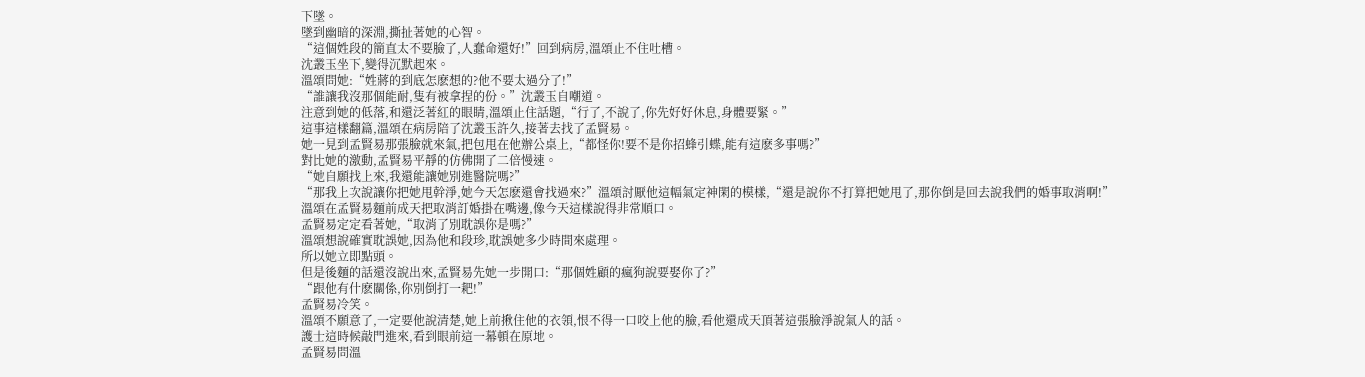下墜。
墜到幽暗的深淵,撕扯著她的心智。
“這個姓段的簡直太不要臉了,人蠢命還好!”回到病房,溫頌止不住吐槽。
沈叢玉坐下,變得沉默起來。
溫頌問她:“姓蔣的到底怎麽想的?他不要太過分了!”
“誰讓我沒那個能耐,隻有被拿捏的份。”沈叢玉自嘲道。
注意到她的低落,和還泛著紅的眼睛,溫頌止住話題,“行了,不說了,你先好好休息,身體要緊。”
這事這樣翻篇,溫頌在病房陪了沈叢玉許久,接著去找了孟賢易。
她一見到孟賢易那張臉就來氣,把包甩在他辦公桌上,“都怪你!要不是你招蜂引蝶,能有這麽多事嗎?”
對比她的激動,孟賢易平靜的仿佛開了二倍慢速。
“她自願找上來,我還能讓她別進醫院嗎?”
“那我上次說讓你把她甩幹淨,她今天怎麽還會找過來?”溫頌討厭他這幅氣定神閑的模樣,“還是說你不打算把她甩了,那你倒是回去說我們的婚事取消啊!”
溫頌在孟賢易麵前成天把取消訂婚掛在嘴邊,像今天這樣說得非常順口。
孟賢易定定看著她,“取消了別耽誤你是嗎?”
溫頌想說確實耽誤她,因為他和段珍,耽誤她多少時間來處理。
所以她立即點頭。
但是後麵的話還沒說出來,孟賢易先她一步開口:“那個姓顧的瘋狗說要娶你了?”
“跟他有什麽關係,你別倒打一耙!”
孟賢易冷笑。
溫頌不願意了,一定要他說清楚,她上前揪住他的衣領,恨不得一口咬上他的臉,看他還成天頂著這張臉淨說氣人的話。
護士這時候敲門進來,看到眼前這一幕頓在原地。
孟賢易問溫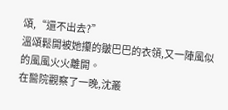頌,“還不出去?”
溫頌鬆開被她攥的皺巴巴的衣領,又一陣風似的風風火火離開。
在醫院觀察了一晚,沈叢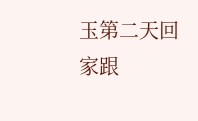玉第二天回家跟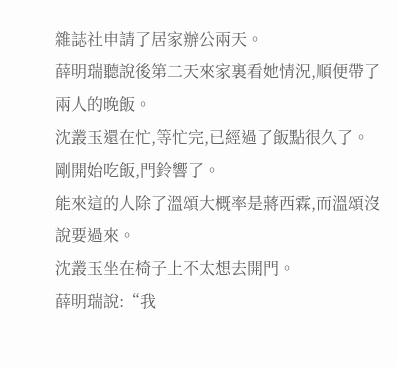雜誌社申請了居家辦公兩天。
薛明瑞聽說後第二天來家裏看她情況,順便帶了兩人的晚飯。
沈叢玉還在忙,等忙完,已經過了飯點很久了。
剛開始吃飯,門鈴響了。
能來這的人除了溫頌大概率是蔣西霖,而溫頌沒說要過來。
沈叢玉坐在椅子上不太想去開門。
薛明瑞說:“我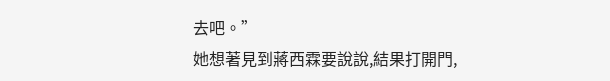去吧。”
她想著見到蔣西霖要說說,結果打開門,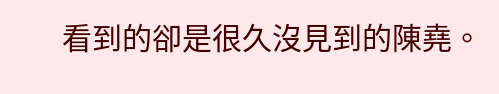看到的卻是很久沒見到的陳堯。